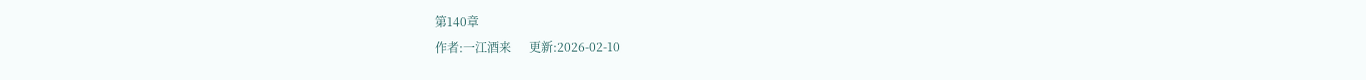第140章
作者:一江酒来      更新:2026-02-10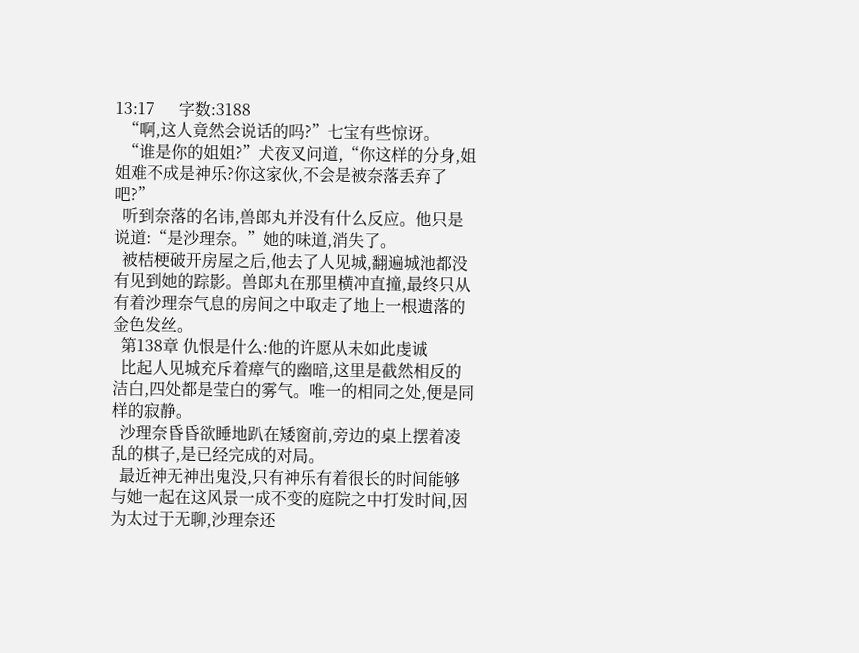13:17      字数:3188
  “啊,这人竟然会说话的吗?”七宝有些惊讶。
  “谁是你的姐姐?”犬夜叉问道,“你这样的分身,姐姐难不成是神乐?你这家伙,不会是被奈落丢弃了吧?”
  听到奈落的名讳,兽郎丸并没有什么反应。他只是说道:“是沙理奈。”她的味道,消失了。
  被桔梗破开房屋之后,他去了人见城,翻遍城池都没有见到她的踪影。兽郎丸在那里横冲直撞,最终只从有着沙理奈气息的房间之中取走了地上一根遗落的金色发丝。
  第138章 仇恨是什么:他的许愿从未如此虔诚
  比起人见城充斥着瘴气的幽暗,这里是截然相反的洁白,四处都是莹白的雾气。唯一的相同之处,便是同样的寂静。
  沙理奈昏昏欲睡地趴在矮窗前,旁边的桌上摆着凌乱的棋子,是已经完成的对局。
  最近神无神出鬼没,只有神乐有着很长的时间能够与她一起在这风景一成不变的庭院之中打发时间,因为太过于无聊,沙理奈还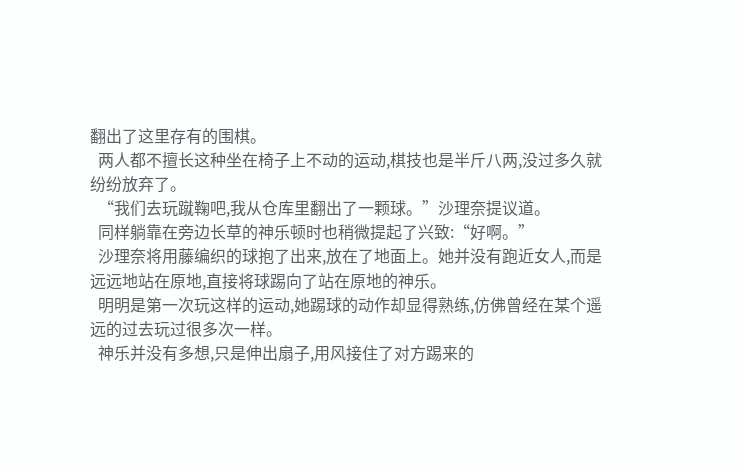翻出了这里存有的围棋。
  两人都不擅长这种坐在椅子上不动的运动,棋技也是半斤八两,没过多久就纷纷放弃了。
  “我们去玩蹴鞠吧,我从仓库里翻出了一颗球。”沙理奈提议道。
  同样躺靠在旁边长草的神乐顿时也稍微提起了兴致:“好啊。”
  沙理奈将用藤编织的球抱了出来,放在了地面上。她并没有跑近女人,而是远远地站在原地,直接将球踢向了站在原地的神乐。
  明明是第一次玩这样的运动,她踢球的动作却显得熟练,仿佛曾经在某个遥远的过去玩过很多次一样。
  神乐并没有多想,只是伸出扇子,用风接住了对方踢来的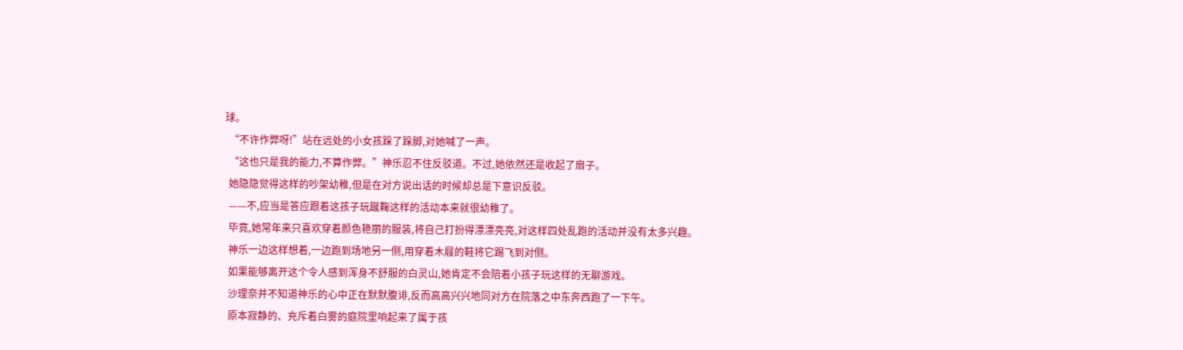球。
  “不许作弊呀!”站在远处的小女孩跺了跺脚,对她喊了一声。
  “这也只是我的能力,不算作弊。”神乐忍不住反驳道。不过,她依然还是收起了扇子。
  她隐隐觉得这样的吵架幼稚,但是在对方说出话的时候却总是下意识反驳。
  ——不,应当是答应跟着这孩子玩蹴鞠这样的活动本来就很幼稚了。
  毕竟,她常年来只喜欢穿着颜色艳丽的服装,将自己打扮得漂漂亮亮,对这样四处乱跑的活动并没有太多兴趣。
  神乐一边这样想着,一边跑到场地另一侧,用穿着木屐的鞋将它踢飞到对侧。
  如果能够离开这个令人感到浑身不舒服的白灵山,她肯定不会陪着小孩子玩这样的无聊游戏。
  沙理奈并不知道神乐的心中正在默默腹诽,反而高高兴兴地同对方在院落之中东奔西跑了一下午。
  原本寂静的、充斥着白雾的庭院里响起来了属于孩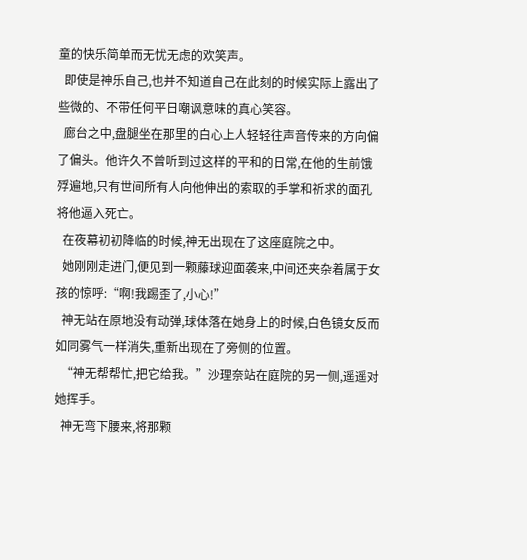童的快乐简单而无忧无虑的欢笑声。
  即使是神乐自己,也并不知道自己在此刻的时候实际上露出了些微的、不带任何平日嘲讽意味的真心笑容。
  廊台之中,盘腿坐在那里的白心上人轻轻往声音传来的方向偏了偏头。他许久不曾听到过这样的平和的日常,在他的生前饿殍遍地,只有世间所有人向他伸出的索取的手掌和祈求的面孔将他逼入死亡。
  在夜幕初初降临的时候,神无出现在了这座庭院之中。
  她刚刚走进门,便见到一颗藤球迎面袭来,中间还夹杂着属于女孩的惊呼:“啊!我踢歪了,小心!”
  神无站在原地没有动弹,球体落在她身上的时候,白色镜女反而如同雾气一样消失,重新出现在了旁侧的位置。
  “神无帮帮忙,把它给我。”沙理奈站在庭院的另一侧,遥遥对她挥手。
  神无弯下腰来,将那颗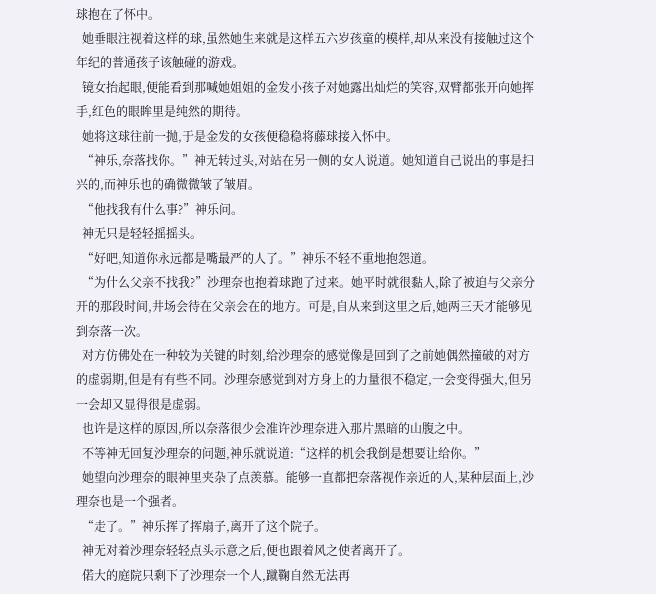球抱在了怀中。
  她垂眼注视着这样的球,虽然她生来就是这样五六岁孩童的模样,却从来没有接触过这个年纪的普通孩子该触碰的游戏。
  镜女抬起眼,便能看到那喊她姐姐的金发小孩子对她露出灿烂的笑容,双臂都张开向她挥手,红色的眼眸里是纯然的期待。
  她将这球往前一抛,于是金发的女孩便稳稳将藤球接入怀中。
  “神乐,奈落找你。”神无转过头,对站在另一侧的女人说道。她知道自己说出的事是扫兴的,而神乐也的确微微皱了皱眉。
  “他找我有什么事?”神乐问。
  神无只是轻轻摇摇头。
  “好吧,知道你永远都是嘴最严的人了。”神乐不轻不重地抱怨道。
  “为什么父亲不找我?”沙理奈也抱着球跑了过来。她平时就很黏人,除了被迫与父亲分开的那段时间,井场会待在父亲会在的地方。可是,自从来到这里之后,她两三天才能够见到奈落一次。
  对方仿佛处在一种较为关键的时刻,给沙理奈的感觉像是回到了之前她偶然撞破的对方的虚弱期,但是有有些不同。沙理奈感觉到对方身上的力量很不稳定,一会变得强大,但另一会却又显得很是虚弱。
  也许是这样的原因,所以奈落很少会准许沙理奈进入那片黑暗的山腹之中。
  不等神无回复沙理奈的问题,神乐就说道:“这样的机会我倒是想要让给你。”
  她望向沙理奈的眼神里夹杂了点羡慕。能够一直都把奈落视作亲近的人,某种层面上,沙理奈也是一个强者。
  “走了。”神乐挥了挥扇子,离开了这个院子。
  神无对着沙理奈轻轻点头示意之后,便也跟着风之使者离开了。
  偌大的庭院只剩下了沙理奈一个人,蹴鞠自然无法再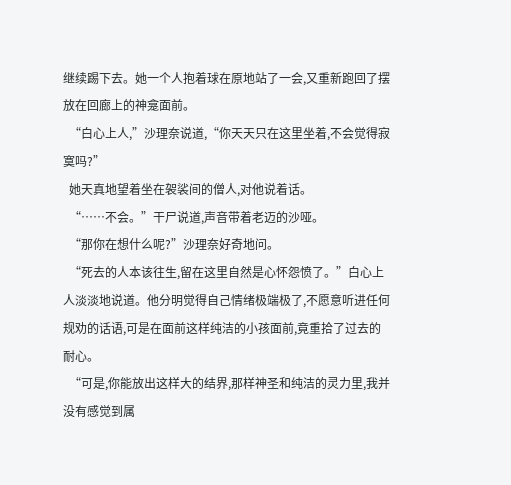继续踢下去。她一个人抱着球在原地站了一会,又重新跑回了摆放在回廊上的神龛面前。
  “白心上人,”沙理奈说道,“你天天只在这里坐着,不会觉得寂寞吗?”
  她天真地望着坐在袈裟间的僧人,对他说着话。
  “……不会。”干尸说道,声音带着老迈的沙哑。
  “那你在想什么呢?”沙理奈好奇地问。
  “死去的人本该往生,留在这里自然是心怀怨愤了。”白心上人淡淡地说道。他分明觉得自己情绪极端极了,不愿意听进任何规劝的话语,可是在面前这样纯洁的小孩面前,竟重拾了过去的耐心。
  “可是,你能放出这样大的结界,那样神圣和纯洁的灵力里,我并没有感觉到属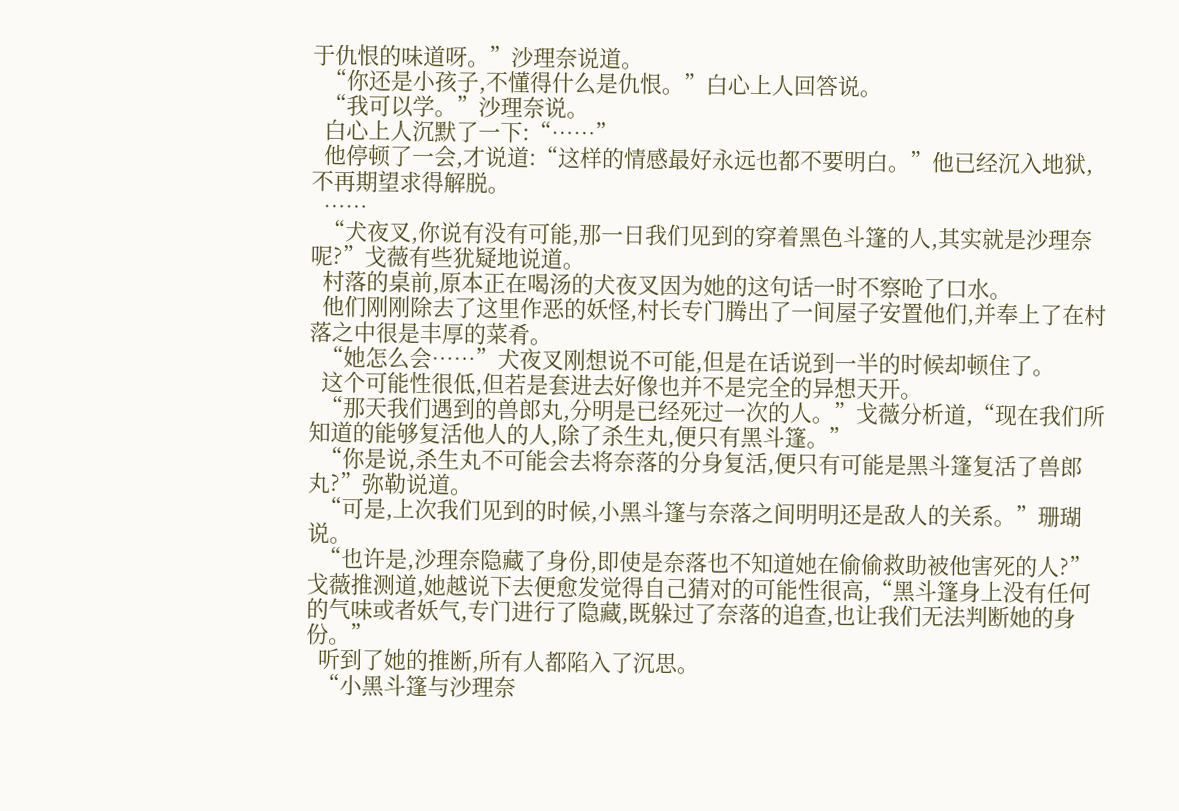于仇恨的味道呀。”沙理奈说道。
  “你还是小孩子,不懂得什么是仇恨。”白心上人回答说。
  “我可以学。”沙理奈说。
  白心上人沉默了一下:“……”
  他停顿了一会,才说道:“这样的情感最好永远也都不要明白。”他已经沉入地狱,不再期望求得解脱。
  ……
  “犬夜叉,你说有没有可能,那一日我们见到的穿着黑色斗篷的人,其实就是沙理奈呢?”戈薇有些犹疑地说道。
  村落的桌前,原本正在喝汤的犬夜叉因为她的这句话一时不察呛了口水。
  他们刚刚除去了这里作恶的妖怪,村长专门腾出了一间屋子安置他们,并奉上了在村落之中很是丰厚的菜肴。
  “她怎么会……”犬夜叉刚想说不可能,但是在话说到一半的时候却顿住了。
  这个可能性很低,但若是套进去好像也并不是完全的异想天开。
  “那天我们遇到的兽郎丸,分明是已经死过一次的人。”戈薇分析道,“现在我们所知道的能够复活他人的人,除了杀生丸,便只有黑斗篷。”
  “你是说,杀生丸不可能会去将奈落的分身复活,便只有可能是黑斗篷复活了兽郎丸?”弥勒说道。
  “可是,上次我们见到的时候,小黑斗篷与奈落之间明明还是敌人的关系。”珊瑚说。
  “也许是,沙理奈隐藏了身份,即使是奈落也不知道她在偷偷救助被他害死的人?”戈薇推测道,她越说下去便愈发觉得自己猜对的可能性很高,“黑斗篷身上没有任何的气味或者妖气,专门进行了隐藏,既躲过了奈落的追查,也让我们无法判断她的身份。”
  听到了她的推断,所有人都陷入了沉思。
  “小黑斗篷与沙理奈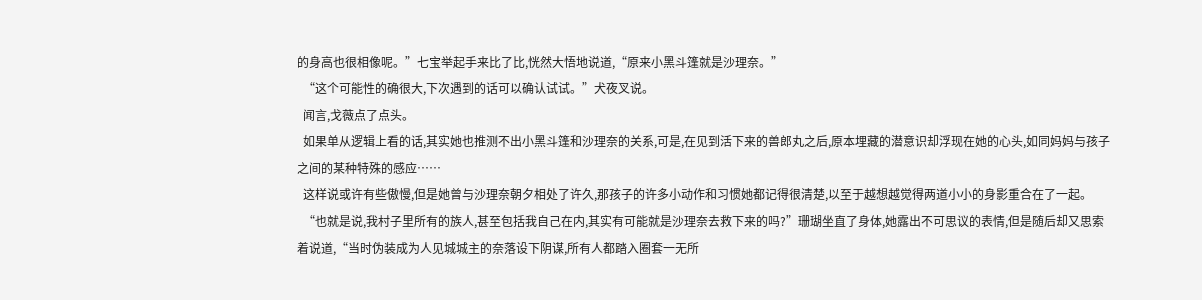的身高也很相像呢。”七宝举起手来比了比,恍然大悟地说道,“原来小黑斗篷就是沙理奈。”
  “这个可能性的确很大,下次遇到的话可以确认试试。”犬夜叉说。
  闻言,戈薇点了点头。
  如果单从逻辑上看的话,其实她也推测不出小黑斗篷和沙理奈的关系,可是,在见到活下来的兽郎丸之后,原本埋藏的潜意识却浮现在她的心头,如同妈妈与孩子之间的某种特殊的感应……
  这样说或许有些傲慢,但是她曾与沙理奈朝夕相处了许久,那孩子的许多小动作和习惯她都记得很清楚,以至于越想越觉得两道小小的身影重合在了一起。
  “也就是说,我村子里所有的族人,甚至包括我自己在内,其实有可能就是沙理奈去救下来的吗?”珊瑚坐直了身体,她露出不可思议的表情,但是随后却又思索着说道,“当时伪装成为人见城城主的奈落设下阴谋,所有人都踏入圈套一无所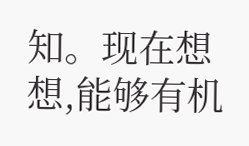知。现在想想,能够有机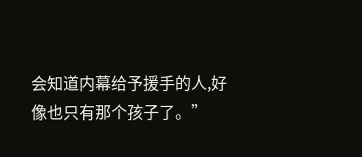会知道内幕给予援手的人,好像也只有那个孩子了。”